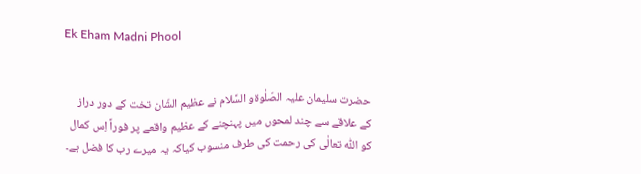Ek Eham Madni Phool


حضرت سلیمان علیہ الصّلٰوۃو السَّلام نے عظیم الشّان تخت کے دور دراز کے علاقے سے چند لمحوں میں پہنچنے کے عظیم واقعے پر فوراً اِس کمال کو اللّٰہ تعالٰی کی رحمت کی طرف منسوب کیاکہ یہ میرے رب کا فضل ہے۔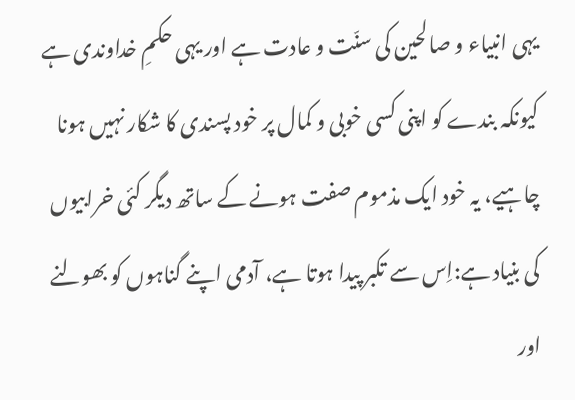یہی انبیاء و صالحین کی سنّت و عادت ہے اور یہی حکمِ خداوندی ہے کیونکہ بندے کو اپنی کسی خوبی و کمال پر خود پسندی کا شکار نہیں ہونا چاہیے، یہ خود ایک مذموم صفت ہونے کے ساتھ دیگر کئی خرابیوں کی بنیاد ہے:اِس سے تکبر پیدا ہوتا ہے، آدمی اپنے گناہوں کو بھولنے اور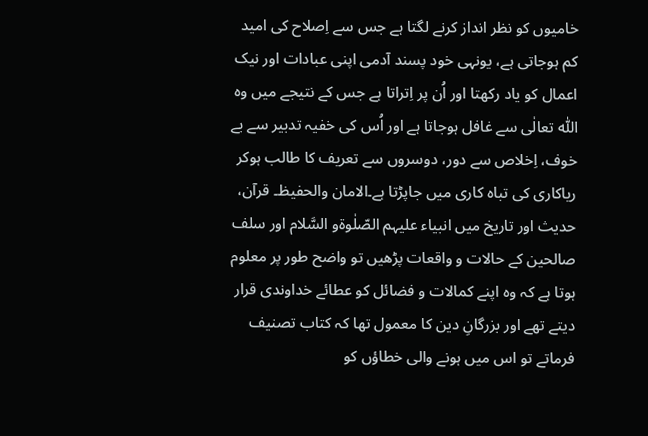خامیوں کو نظر انداز کرنے لگتا ہے جس سے اِصلاح کی امید کم ہوجاتی ہے، یونہی خود پسند آدمی اپنی عبادات اور نیک اعمال کو یاد رکھتا اور اُن پر اِتراتا ہے جس کے نتیجے میں وہ اللّٰہ تعالٰی سے غافل ہوجاتا ہے اور اُس کی خفیہ تدبیر سے بے خوف، اِخلاص سے دور، دوسروں سے تعریف کا طالب ہوکر ریاکاری کی تباہ کاری میں جاپڑتا ہے۔الامان والحفیظ۔ قرآن، حدیث اور تاریخ میں انبیاء علیہم الصّلٰوۃو السَّلام اور سلف صالحین کے حالات و واقعات پڑھیں تو واضح طور پر معلوم ہوتا ہے کہ وہ اپنے کمالات و فضائل کو عطائے خداوندی قرار دیتے تھے اور بزرگانِ دین کا معمول تھا کہ کتاب تصنیف فرماتے تو اس میں ہونے والی خطاؤں کو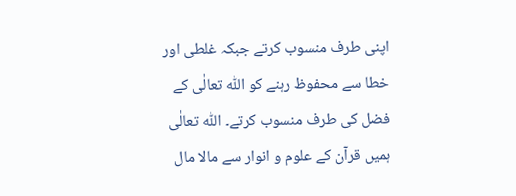اپنی طرف منسوب کرتے جبکہ غلطی اور خطا سے محفوظ رہنے کو اللّٰہ تعالٰی کے فضل کی طرف منسوب کرتے۔ اللّٰہ تعالٰی ہمیں قرآن کے علوم و انوار سے مالا مال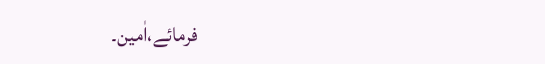فرمائے،اٰمین۔